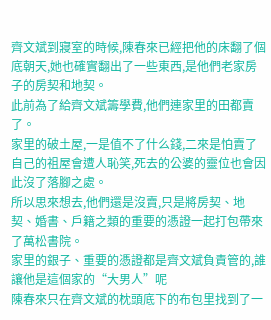齊文斌到寢室的時候,陳春來已經把他的床翻了個底朝天,她也確實翻出了一些東西,是他們老家房子的房契和地契。
此前為了給齊文斌籌學費,他們連家里的田都賣了。
家里的破土屋,一是值不了什么錢,二來是怕賣了自己的祖屋會遭人恥笑,死去的公婆的靈位也會因此沒了落腳之處。
所以思來想去,他們還是沒賣,只是將房契、地契、婚書、戶籍之類的重要的憑證一起打包帶來了萬松書院。
家里的銀子、重要的憑證都是齊文斌負責管的,誰讓他是這個家的“大男人”呢
陳春來只在齊文斌的枕頭底下的布包里找到了一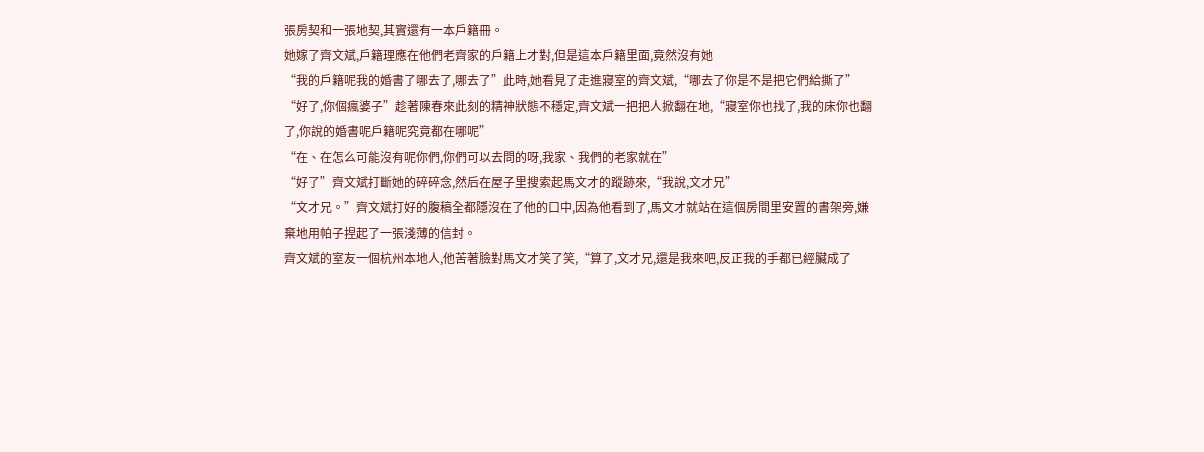張房契和一張地契,其實還有一本戶籍冊。
她嫁了齊文斌,戶籍理應在他們老齊家的戶籍上才對,但是這本戶籍里面,竟然沒有她
“我的戶籍呢我的婚書了哪去了,哪去了”此時,她看見了走進寢室的齊文斌,“哪去了你是不是把它們給撕了”
“好了,你個瘋婆子”趁著陳春來此刻的精神狀態不穩定,齊文斌一把把人掀翻在地,“寢室你也找了,我的床你也翻了,你說的婚書呢戶籍呢究竟都在哪呢”
“在、在怎么可能沒有呢你們,你們可以去問的呀,我家、我們的老家就在”
“好了”齊文斌打斷她的碎碎念,然后在屋子里搜索起馬文才的蹤跡來,“我說,文才兄”
“文才兄。”齊文斌打好的腹稿全都隱沒在了他的口中,因為他看到了,馬文才就站在這個房間里安置的書架旁,嫌棄地用帕子捏起了一張淺薄的信封。
齊文斌的室友一個杭州本地人,他苦著臉對馬文才笑了笑,“算了,文才兄,還是我來吧,反正我的手都已經臟成了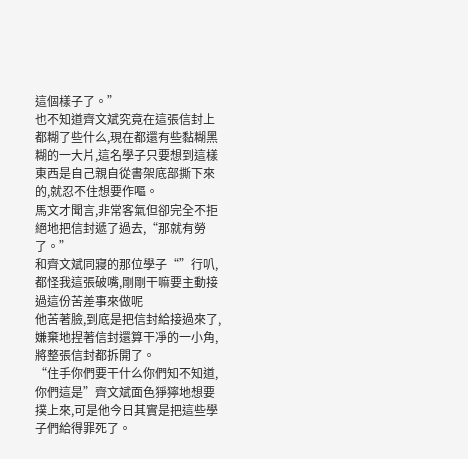這個樣子了。”
也不知道齊文斌究竟在這張信封上都糊了些什么,現在都還有些黏糊黑糊的一大片,這名學子只要想到這樣東西是自己親自從書架底部撕下來的,就忍不住想要作嘔。
馬文才聞言,非常客氣但卻完全不拒絕地把信封遞了過去,“那就有勞了。”
和齊文斌同寢的那位學子“”行叭,都怪我這張破嘴,剛剛干嘛要主動接過這份苦差事來做呢
他苦著臉,到底是把信封給接過來了,嫌棄地捏著信封還算干凈的一小角,將整張信封都拆開了。
“住手你們要干什么你們知不知道,你們這是”齊文斌面色猙獰地想要撲上來,可是他今日其實是把這些學子們給得罪死了。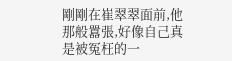剛剛在崔翠翠面前,他那般囂張,好像自己真是被冤枉的一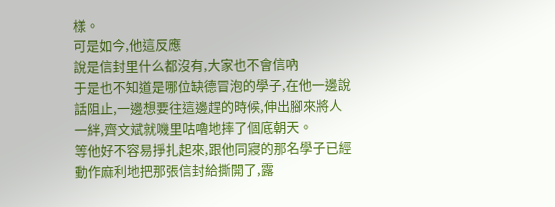樣。
可是如今,他這反應
說是信封里什么都沒有,大家也不會信吶
于是也不知道是哪位缺德冒泡的學子,在他一邊說話阻止,一邊想要往這邊趕的時候,伸出腳來將人一絆,齊文斌就嘰里咕嚕地摔了個底朝天。
等他好不容易掙扎起來,跟他同寢的那名學子已經動作麻利地把那張信封給撕開了,露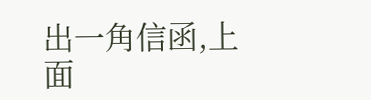出一角信函,上面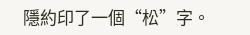隱約印了一個“松”字。